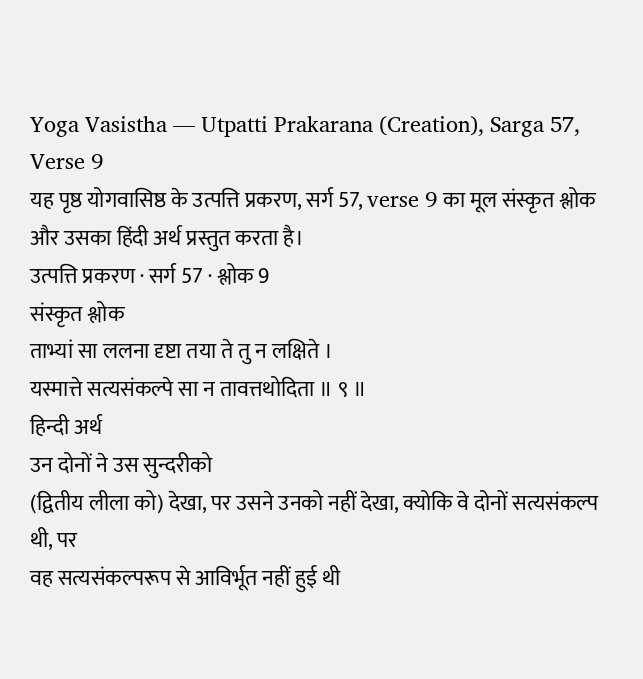Yoga Vasistha — Utpatti Prakarana (Creation), Sarga 57, Verse 9
यह पृष्ठ योगवासिष्ठ के उत्पत्ति प्रकरण, सर्ग 57, verse 9 का मूल संस्कृत श्लोक और उसका हिंदी अर्थ प्रस्तुत करता है।
उत्पत्ति प्रकरण · सर्ग 57 · श्लोक 9
संस्कृत श्लोक
ताभ्यां सा ललना दृष्टा तया ते तु न लक्षिते ।
यस्मात्ते सत्यसंकल्पे सा न तावत्तथोदिता ॥ ९ ॥
हिन्दी अर्थ
उन दोनों ने उस सुन्दरीको
(द्वितीय लीला को) देखा, पर उसने उनको नहीं देखा, क्योकि वे दोनों सत्यसंकल्प थी, पर
वह सत्यसंकल्परूप से आविर्भूत नहीं हुई थी